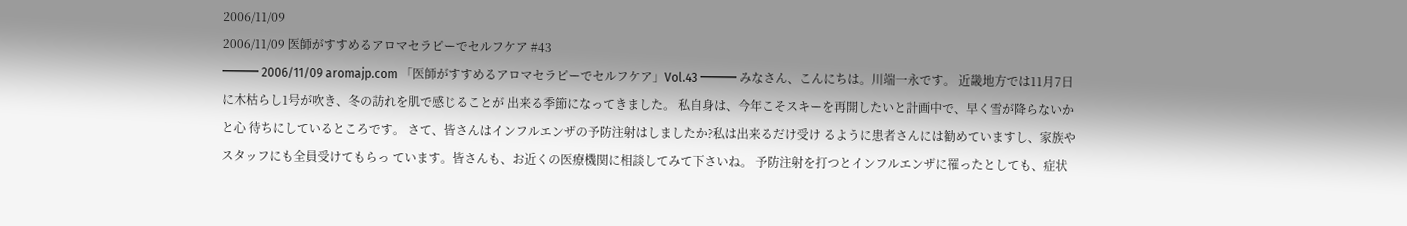2006/11/09
2006/11/09 医師がすすめるアロマセラピーでセルフケア #43
━━━ 2006/11/09 aromajp.com 「医師がすすめるアロマセラピーでセルフケア」Vol.43 ━━━ みなさん、こんにちは。川端一永です。 近畿地方では11月7日に木枯らし1号が吹き、冬の訪れを肌で感じることが 出来る季節になってきました。 私自身は、今年こそスキーを再開したいと計画中で、早く雪が降らないかと心 待ちにしているところです。 さて、皆さんはインフルエンザの予防注射はしましたか?私は出来るだけ受け るように患者さんには勧めていますし、家族やスタッフにも全員受けてもらっ ています。皆さんも、お近くの医療機関に相談してみて下さいね。 予防注射を打つとインフルエンザに罹ったとしても、症状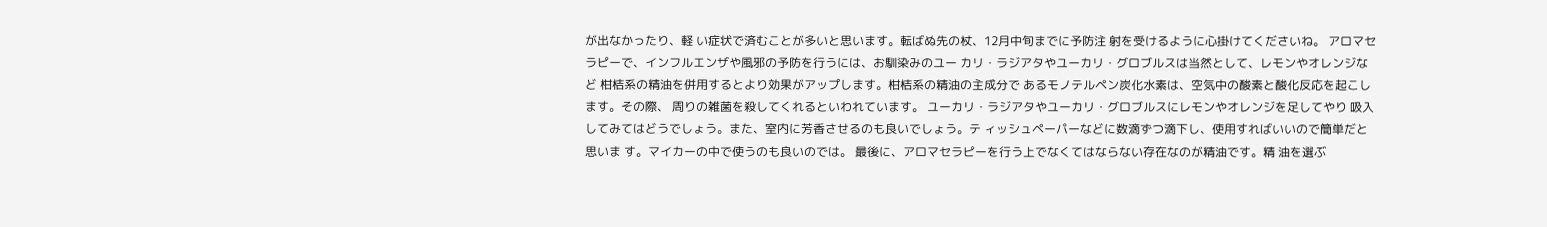が出なかったり、軽 い症状で済むことが多いと思います。転ばぬ先の杖、12月中旬までに予防注 射を受けるように心掛けてくださいね。 アロマセラピーで、インフルエンザや風邪の予防を行うには、お馴染みのユー カリ・ラジアタやユーカリ・グロブルスは当然として、レモンやオレンジなど 柑桔系の精油を併用するとより効果がアップします。柑桔系の精油の主成分で あるモノテルペン炭化水素は、空気中の酸素と酸化反応を起こします。その際、 周りの雑菌を殺してくれるといわれています。 ユーカリ・ラジアタやユーカリ・グロブルスにレモンやオレンジを足してやり 吸入してみてはどうでしょう。また、室内に芳香させるのも良いでしょう。テ ィッシュペーパーなどに数滴ずつ滴下し、使用すればいいので簡単だと思いま す。マイカーの中で使うのも良いのでは。 最後に、アロマセラピーを行う上でなくてはならない存在なのが精油です。精 油を選ぶ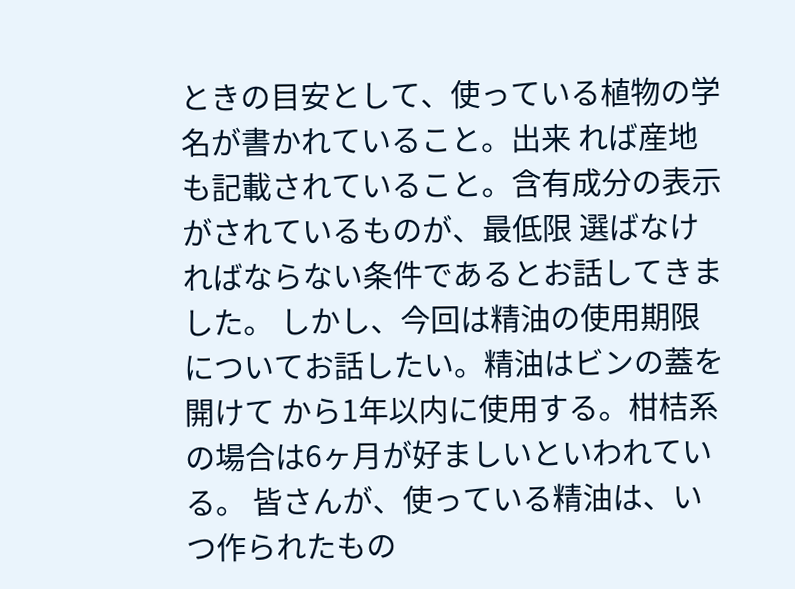ときの目安として、使っている植物の学名が書かれていること。出来 れば産地も記載されていること。含有成分の表示がされているものが、最低限 選ばなければならない条件であるとお話してきました。 しかし、今回は精油の使用期限についてお話したい。精油はビンの蓋を開けて から1年以内に使用する。柑桔系の場合は6ヶ月が好ましいといわれている。 皆さんが、使っている精油は、いつ作られたもの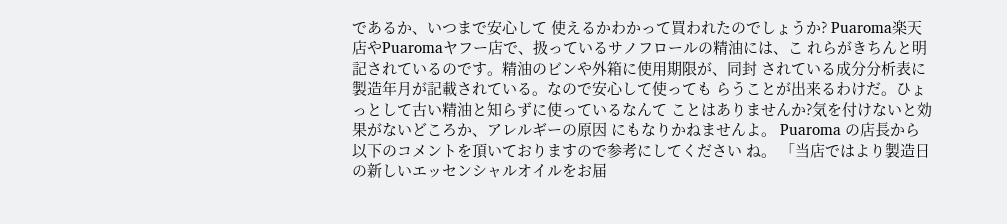であるか、いつまで安心して 使えるかわかって買われたのでしょうか? Puaroma楽天店やPuaromaヤフー店で、扱っているサノフロールの精油には、こ れらがきちんと明記されているのです。精油のビンや外箱に使用期限が、同封 されている成分分析表に製造年月が記載されている。なので安心して使っても らうことが出来るわけだ。ひょっとして古い精油と知らずに使っているなんて ことはありませんか?気を付けないと効果がないどころか、アレルギーの原因 にもなりかねませんよ。 Puaroma の店長から以下のコメントを頂いておりますので参考にしてください ね。 「当店ではより製造日の新しいエッセンシャルオイルをお届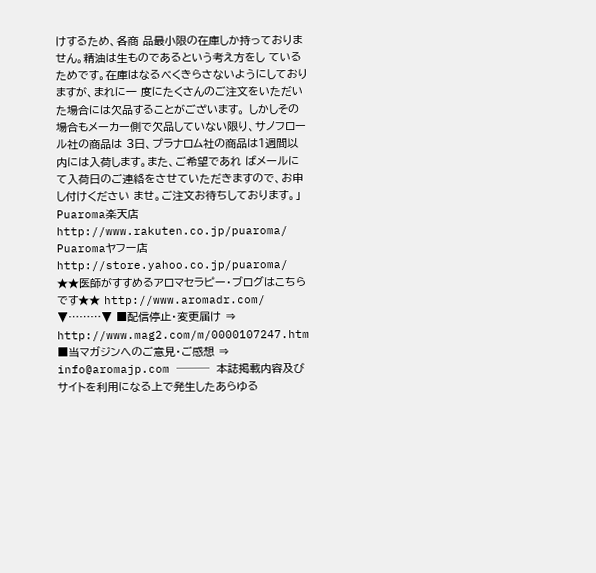けするため、各商 品最小限の在庫しか持っておりません。精油は生ものであるという考え方をし ているためです。在庫はなるべくきらさないようにしておりますが、まれに一 度にたくさんのご注文をいただいた場合には欠品することがございます。 しかしその場合もメーカー側で欠品していない限り、サノフロール社の商品は 3日、プラナロム社の商品は1週間以内には入荷します。また、ご希望であれ ばメールにて入荷日のご連絡をさせていただきますので、お申し付けください ませ。ご注文お待ちしております。」 Puaroma楽天店 http://www.rakuten.co.jp/puaroma/ Puaromaヤフー店 http://store.yahoo.co.jp/puaroma/ ★★医師がすすめるアロマセラピー・ブログはこちらです★★ http://www.aromadr.com/ ▼………▼ ■配信停止・変更届け ⇒ http://www.mag2.com/m/0000107247.htm ■当マガジンへのご意見・ご感想 ⇒ info@aromajp.com ─── 本誌掲載内容及びサイトを利用になる上で発生したあらゆる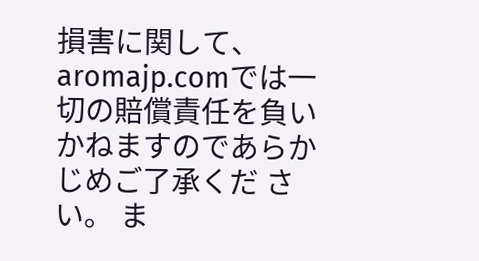損害に関して、 aromajp.comでは一切の賠償責任を負いかねますのであらかじめご了承くだ さい。 ま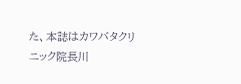た、本誌はカワバタクリニック院長川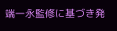端一永監修に基づき発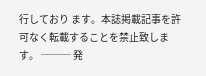行しており ます。本誌掲載記事を許可なく転載することを禁止致します。 ─── 発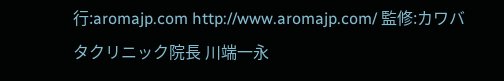行:aromajp.com http://www.aromajp.com/ 監修:カワバタクリニック院長 川端一永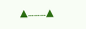▲………▲